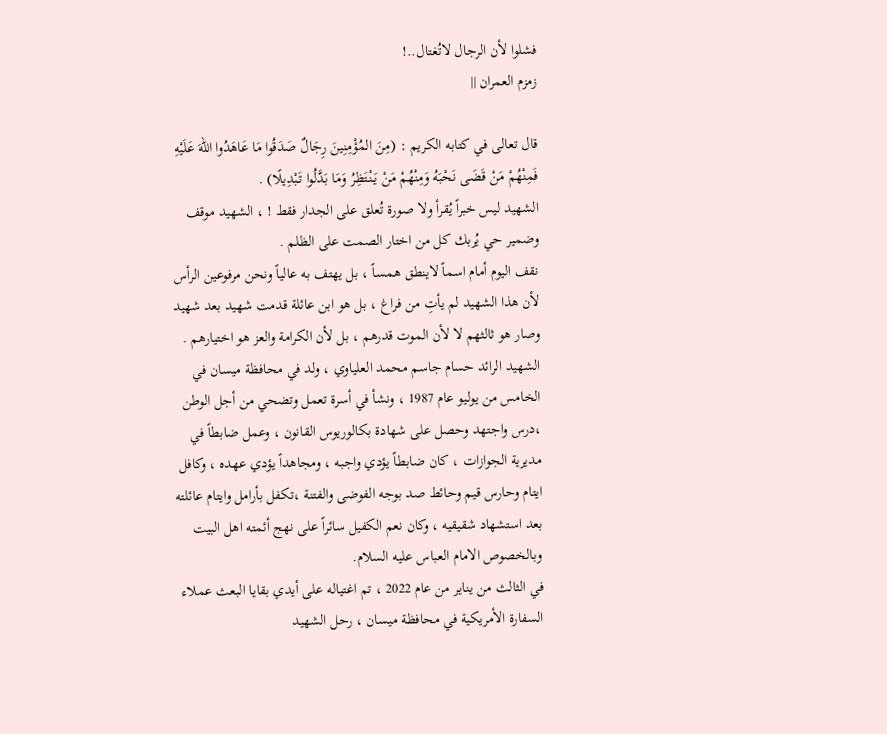فشلوا لأن الرجال لاتُغتال..!
زمزم العمران ||

قال تعالى في كتابه الكريم : (مِنَ المُؤْمِنِينَ رِجَالٌ صَدَقُوا مَا عَاهَدُوا اللهَ عَلَيْهِ فَمِنْهُمْ مَنْ قَضَى نَحْبَهُ وَمِنْهُمْ مَنْ يَنْتَظِرُ وَمَا بَدَّلُوا تَبْدِيلًا) .
الشهيد ليس خبراً يُقرأ ولا صورة تُعلق على الجدار فقط ! ، الشهيد موقف وضمير حي يُربك كل من اختار الصمت على الظلم .
نقف اليوم أمام اسماً لاينطق همساً ، بل يهتف به عالياً ونحن مرفوعين الرأس لأن هذا الشهيد لم يأتِ من فراغ ، بل هو ابن عائلة قدمت شهيد بعد شهيد وصار هو ثالثهم لا لأن الموت قدرهم ، بل لأن الكرامة والعز هو اختيارهم .
الشهيد الرائد حسام جاسم محمد العلياوي ، ولد في محافظة ميسان في الخامس من يوليو عام 1987 ، ونشأ في أسرة تعمل وتضحي من أجل الوطن ،درس واجتهد وحصل على شهادة بكالوريوس القانون ، وعمل ضابطاً في مديرية الجوازات ، كان ضابطاً يؤدي واجبه ، ومجاهداً يؤدي عهده ، وكافل ايتام وحارس قيم وحائط صد بوجه الفوضى والفتنة ،تكفل بأرامل وايتام عائلته بعد استشهاد شقيقيه ، وكان نعم الكفيل سائراً على نهج أئمته اهل البيت وبالخصوص الامام العباس عليه السلام.
في الثالث من يناير من عام 2022 ، تم اغتياله على أيدي بقايا البعث عملاء السفارة الأمريكية في محافظة ميسان ، رحل الشهيد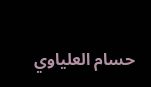حسام العلياوي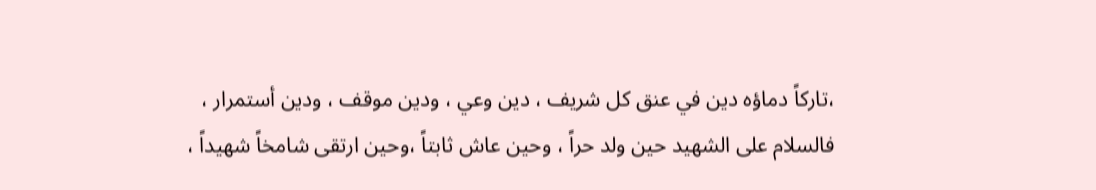،تاركاً دماؤه دين في عنق كل شريف ، دين وعي ، ودين موقف ، ودين أستمرار ،
فالسلام على الشهيد حين ولد حراً ، وحين عاش ثابتاً ،وحين ارتقى شامخاً شهيداً ،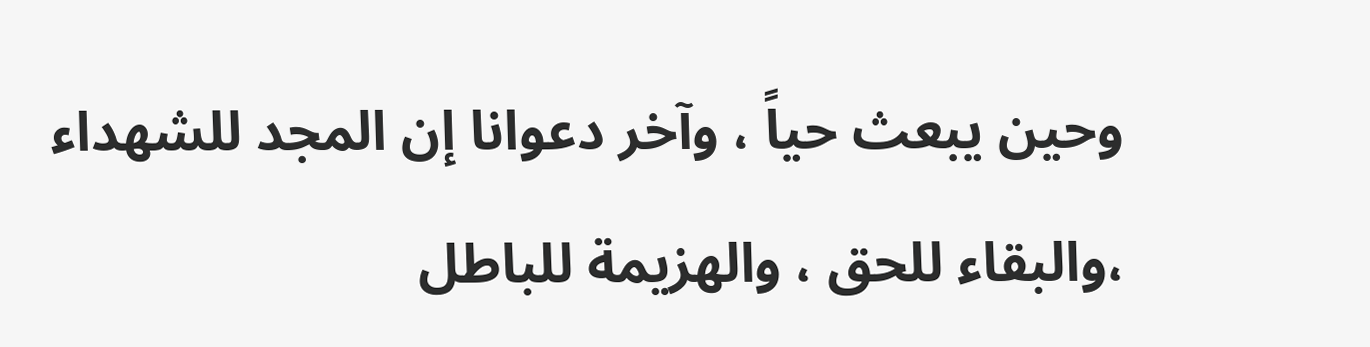وحين يبعث حياً ، وآخر دعوانا إن المجد للشهداء ،والبقاء للحق ، والهزيمة للباطل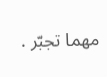مهما تجبّر .